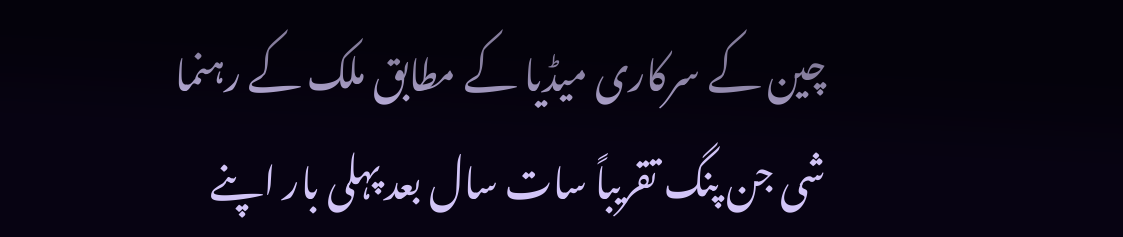چین کے سرکاری میڈیا کے مطابق ملک کے رہنما شی جن پنگ تقریباً سات سال بعد پہلی بار اپنے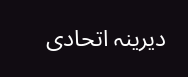دیرینہ اتحادی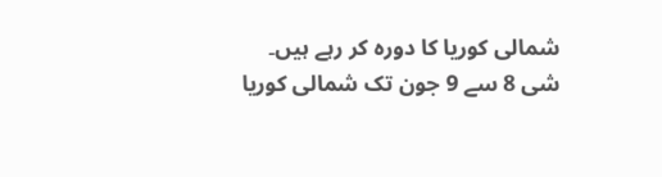شمالی کوریا کا دورہ کر رہے ہیں۔
شی 8 سے 9 جون تک شمالی کوریا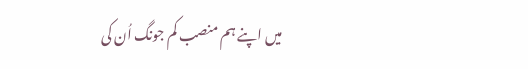میں اپنے ہم منصب کم جونگ اُن کی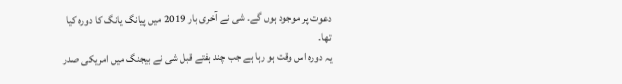دعوت پر موجود ہوں گے۔ شی نے آخری بار 2019 میں پیانگ یانگ کا دورہ کیا تھا۔
یہ دورہ اس وقت ہو رہا ہے جب چند ہفتے قبل شی نے بیجنگ میں امریکی صدر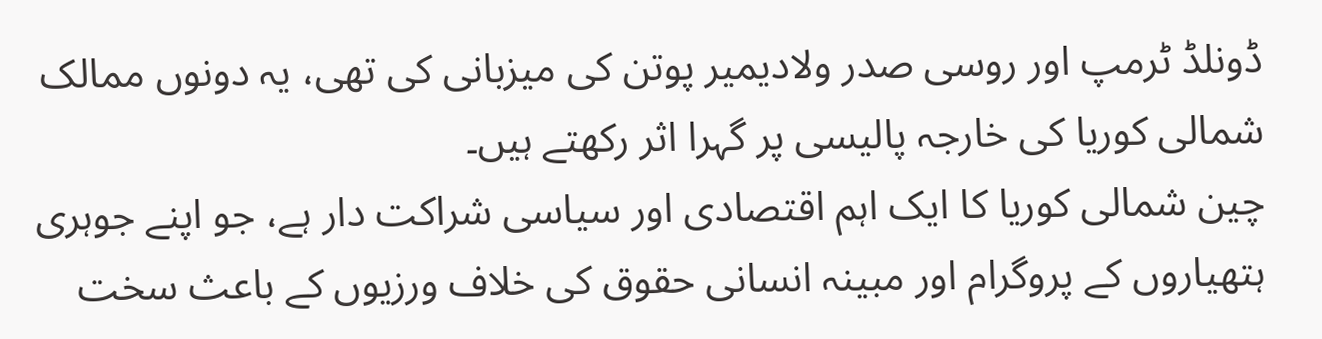ڈونلڈ ٹرمپ اور روسی صدر ولادیمیر پوتن کی میزبانی کی تھی، یہ دونوں ممالک شمالی کوریا کی خارجہ پالیسی پر گہرا اثر رکھتے ہیں۔
چین شمالی کوریا کا ایک اہم اقتصادی اور سیاسی شراکت دار ہے، جو اپنے جوہری ہتھیاروں کے پروگرام اور مبینہ انسانی حقوق کی خلاف ورزیوں کے باعث سخت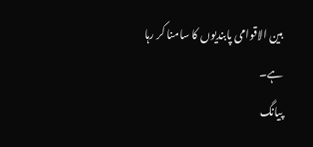بین الاقوامی پابندیوں کا سامنا کر رہا ہے۔
پیانگ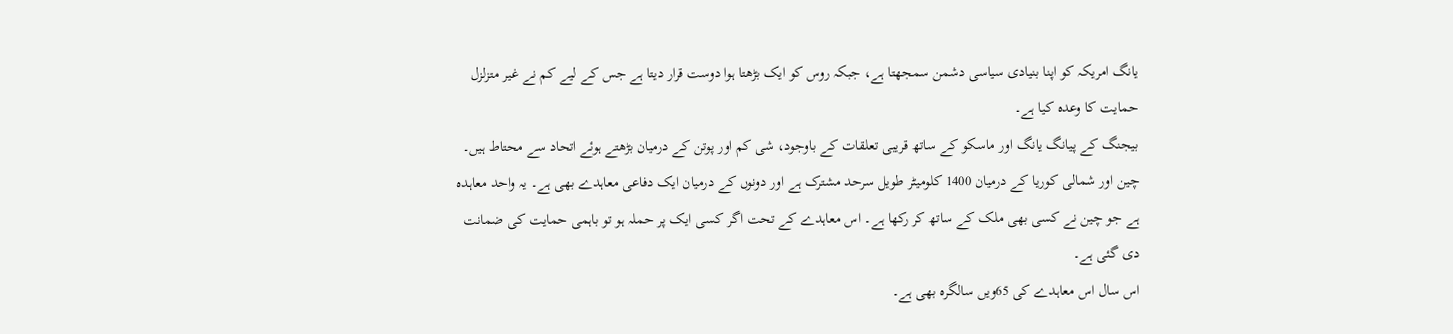یانگ امریکہ کو اپنا بنیادی سیاسی دشمن سمجھتا ہے، جبکہ روس کو ایک بڑھتا ہوا دوست قرار دیتا ہے جس کے لیے کم نے غیر متزلزل حمایت کا وعدہ کیا ہے۔
بیجنگ کے پیانگ یانگ اور ماسکو کے ساتھ قریبی تعلقات کے باوجود، شی کم اور پوتن کے درمیان بڑھتے ہوئے اتحاد سے محتاط ہیں۔
چین اور شمالی کوریا کے درمیان 1400 کلومیٹر طویل سرحد مشترک ہے اور دونوں کے درمیان ایک دفاعی معاہدے بھی ہے۔ یہ واحد معاہدہ ہے جو چین نے کسی بھی ملک کے ساتھ کر رکھا ہے۔ اس معاہدے کے تحت اگر کسی ایک پر حملہ ہو تو باہمی حمایت کی ضمانت دی گئی ہے۔
اس سال اس معاہدے کی 65ویں سالگرہ بھی ہے۔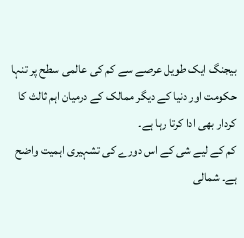بیجنگ ایک طویل عرصے سے کم کی عالمی سطح پر تنہا حکومت اور دنیا کے دیگر ممالک کے درمیان اہم ثالث کا کردار بھی ادا کرتا رہا ہے۔
کم کے لیے شی کے اس دورے کی تشہیری اہمیت واضح ہے۔ شمالی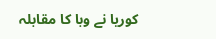کوریا نے وبا کا مقابلہ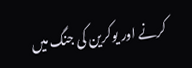کرنے اور یوکرین کی جنگ میں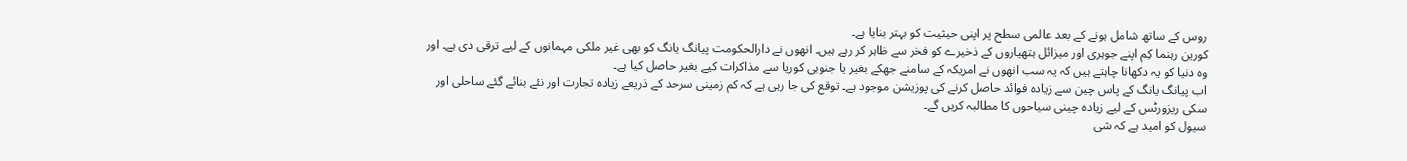روس کے ساتھ شامل ہونے کے بعد عالمی سطح پر اپنی حیثیت کو بہتر بنایا ہے۔
کورین رہنما کِم اپنے جوہری اور میزائل ہتھیاروں کے ذخیرے کو فخر سے ظاہر کر رہے ہیں۔ انھوں نے دارالحکومت پیانگ یانگ کو بھی غیر ملکی مہمانوں کے لیے ترقی دی ہے۔ اور وہ دنیا کو یہ دکھانا چاہتے ہیں کہ یہ سب انھوں نے امریکہ کے سامنے جھکے بغیر یا جنوبی کوریا سے مذاکرات کیے بغیر حاصل کیا ہے۔
اب پیانگ یانگ کے پاس چین سے زیادہ فوائد حاصل کرنے کی پوزیشن موجود ہے۔ توقع کی جا رہی ہے کہ کم زمینی سرحد کے ذریعے زیادہ تجارت اور نئے بنائے گئے ساحلی اور سکی ریزورٹس کے لیے زیادہ چینی سیاحوں کا مطالبہ کریں گے۔
سیول کو امید ہے کہ شی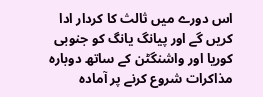اس دورے میں ثالث کا کردار ادا کریں گے اور پیانگ یانگ کو جنوبی کوریا اور واشنگٹن کے ساتھ دوبارہ مذاکرات شروع کرنے پر آمادہ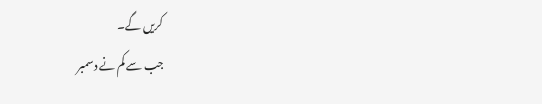کریں گے۔
جب سے کم نے دسمبر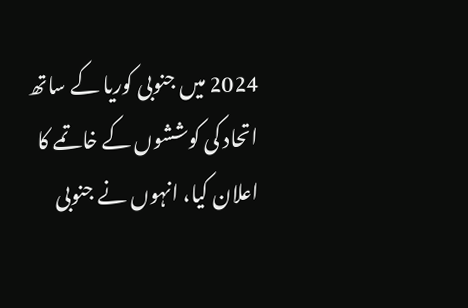2024 میں جنوبی کوریا کے ساتھ اتحاد کی کوششوں کے خاتمے کا اعلان کیا، انہوں نے جنوبی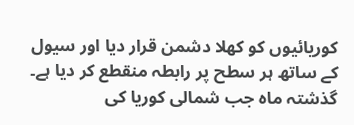کوریائیوں کو کھلا دشمن قرار دیا اور سیول کے ساتھ ہر سطح پر رابطہ منقطع کر دیا ہے۔
گذشتہ ماہ جب شمالی کوریا کی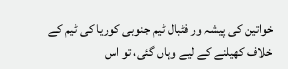خواتین کی پیشہ ور فٹبال ٹیم جنوبی کوریا کی ٹیم کے خلاف کھیلنے کے لیے وہاں گئی، تو اس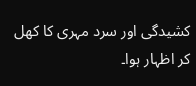کشیدگی اور سرد مہری کا کھل کر اظہار ہوا۔